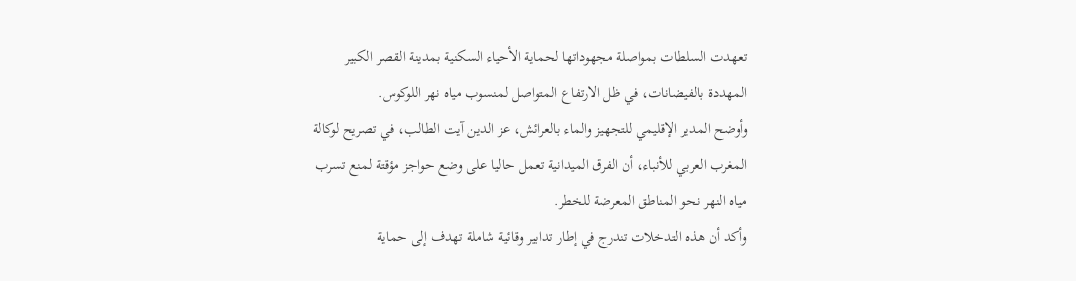تعهدت السلطات بمواصلة مجهوداتها لحماية الأحياء السكنية بمدينة القصر الكبير المهددة بالفيضانات، في ظل الارتفاع المتواصل لمنسوب مياه نهر اللوكوس.
وأوضح المدير الإقليمي للتجهيز والماء بالعرائش، عز الدين آيت الطالب، في تصريح لوكالة المغرب العربي للأنباء، أن الفرق الميدانية تعمل حاليا على وضع حواجز مؤقتة لمنع تسرب مياه النهر نحو المناطق المعرضة للخطر.
وأكد أن هذه التدخلات تندرج في إطار تدابير وقائية شاملة تهدف إلى حماية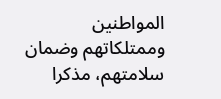المواطنين وممتلكاتهم وضمان سلامتهم، مذكرا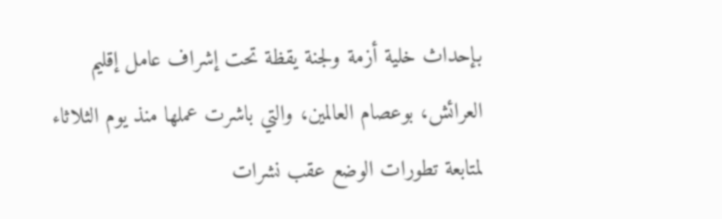بإحداث خلية أزمة ولجنة يقظة تحت إشراف عامل إقليم العرائش، بوعصام العالمين، والتي باشرت عملها منذ يوم الثلاثاء لمتابعة تطورات الوضع عقب نشرات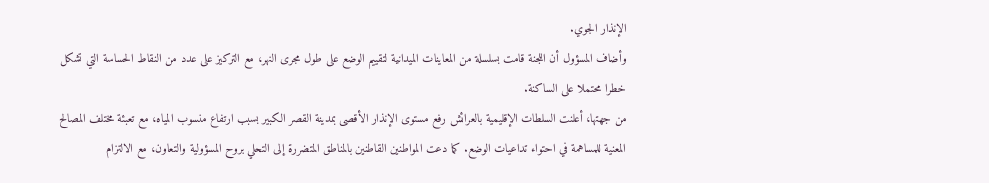الإنذار الجوي.
وأضاف المسؤول أن اللجنة قامت بسلسلة من المعاينات الميدانية لتقييم الوضع على طول مجرى النهر، مع التركيز على عدد من النقاط الحساسة التي تشكل خطرا محتملا على الساكنة.
من جهتها، أعلنت السلطات الإقليمية بالعرائش رفع مستوى الإنذار الأقصى بمدينة القصر الكبير بسبب ارتفاع منسوب المياه، مع تعبئة مختلف المصالح المعنية للمساهمة في احتواء تداعيات الوضع. كما دعت المواطنين القاطنين بالمناطق المتضررة إلى التحلي بروح المسؤولية والتعاون، مع الالتزام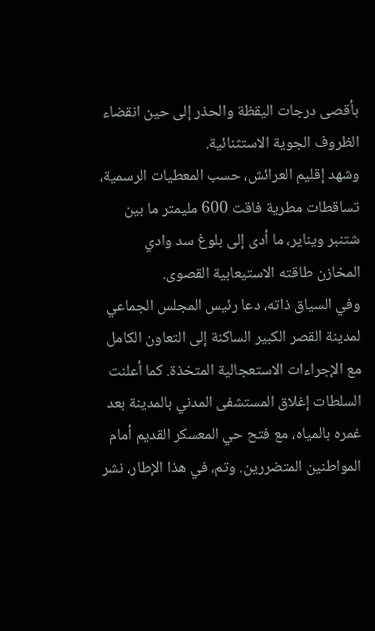بأقصى درجات اليقظة والحذر إلى حين انقضاء الظروف الجوية الاستثنائية.
وشهد إقليم العرائش، حسب المعطيات الرسمية، تساقطات مطرية فاقت 600 مليمتر ما بين شتنبر ويناير، ما أدى إلى بلوغ سد وادي المخازن طاقته الاستيعابية القصوى.
وفي السياق ذاته، دعا رئيس المجلس الجماعي لمدينة القصر الكبير الساكنة إلى التعاون الكامل مع الإجراءات الاستعجالية المتخذة. كما أعلنت السلطات إغلاق المستشفى المدني بالمدينة بعد غمره بالمياه، مع فتح حي المعسكر القديم أمام المواطنين المتضررين. وتم، في هذا الإطار، نشر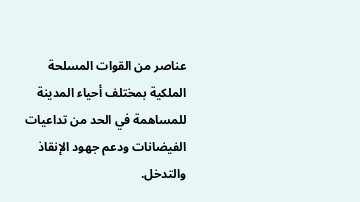عناصر من القوات المسلحة الملكية بمختلف أحياء المدينة للمساهمة في الحد من تداعيات الفيضانات ودعم جهود الإنقاذ والتدخل.